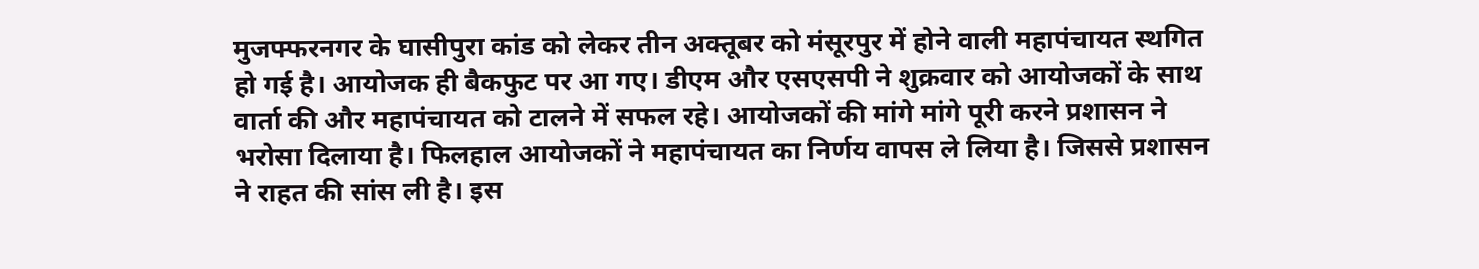मुजफ्फरनगर के घासीपुरा कांड को लेकर तीन अक्तूबर को मंसूरपुर में होने वाली महापंचायत स्थगित हो गई है। आयोजक ही बैकफुट पर आ गए। डीएम और एसएसपी ने शुक्रवार को आयोजकों के साथ वार्ता की और महापंचायत को टालने में सफल रहे। आयोजकों की मांगे मांगे पूरी करने प्रशासन ने भरोसा दिलाया है। फिलहाल आयोजकों ने महापंचायत का निर्णय वापस ले लिया है। जिससे प्रशासन ने राहत की सांस ली है। इस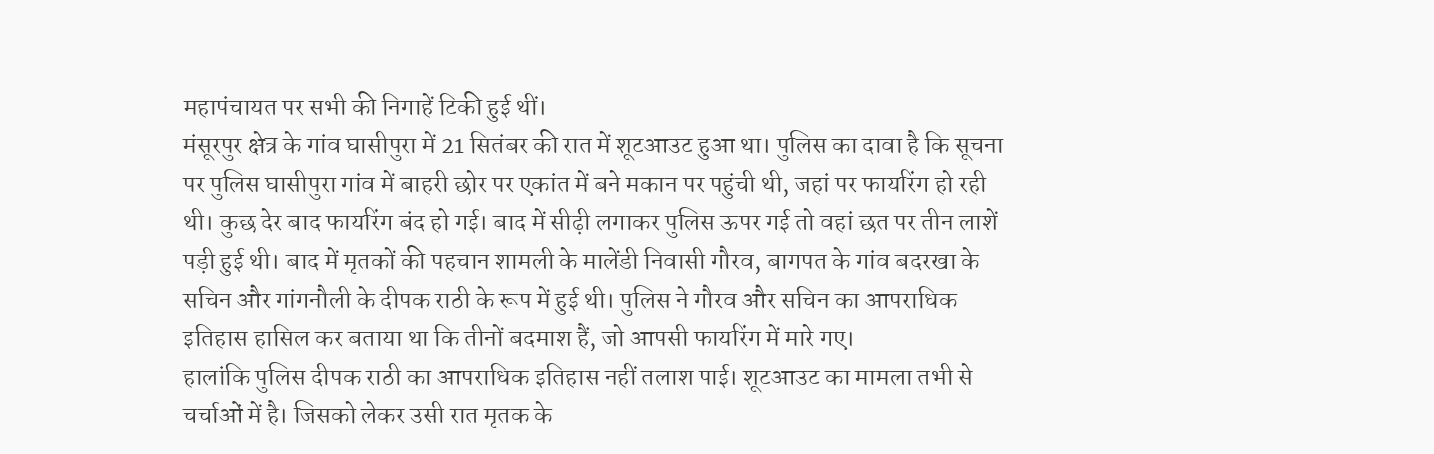महापंचायत पर सभी की निगाहें टिकी हुई थीं।
मंसूरपुर क्षेत्र के गांव घासीपुरा में 21 सितंबर की रात में शूटआउट हुआ था। पुलिस का दावा है कि सूचना पर पुलिस घासीपुरा गांव में बाहरी छोर पर एकांत में बने मकान पर पहुंची थी, जहां पर फायरिंग हो रही थी। कुछ देर बाद फायरिंग बंद हो गई। बाद में सीढ़ी लगाकर पुलिस ऊपर गई तो वहां छत पर तीन लाशें पड़ी हुई थी। बाद में मृतकों की पहचान शामली के मालेंडी निवासी गौरव, बागपत के गांव बदरखा के सचिन और गांगनौली के दीपक राठी के रूप में हुई थी। पुलिस ने गौरव और सचिन का आपराधिक इतिहास हासिल कर बताया था कि तीनों बदमाश हैं, जो आपसी फायरिंग में मारे गए।
हालांकि पुलिस दीपक राठी का आपराधिक इतिहास नहीं तलाश पाई। शूटआउट का मामला तभी से चर्चाओं में है। जिसको लेकर उसी रात मृतक के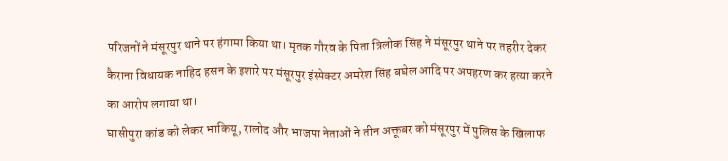परिजनों ने मंसूरपुर थाने पर हंगामा किया था। मृतक गौरव के पिता त्रिलोक सिंह ने मंसूरपुर थाने पर तहरीर देकर कैराना विधायक नाहिद हसन के इशारे पर मंसूरपुर इंस्पेक्टर अमरेश सिंह बघेल आदि पर अपहरण कर हत्या करने का आरोप लगाया था।
घासीपुरा कांड को लेकर भाकियू, रालोद और भाजपा नेताओं ने तीन अक्तूबर को मंसूरपुर में पुलिस के खिलाफ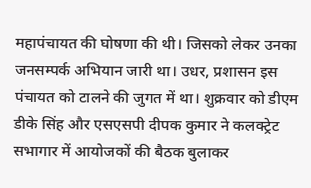महापंचायत की घोषणा की थी। जिसको लेकर उनका जनसम्पर्क अभियान जारी था। उधर, प्रशासन इस पंचायत को टालने की जुगत में था। शुक्रवार को डीएम डीके सिंह और एसएसपी दीपक कुमार ने कलक्ट्रेट सभागार में आयोजकों की बैठक बुलाकर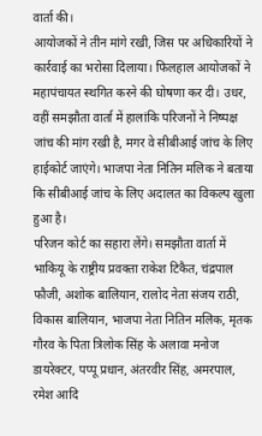वार्ता की।
आयोजकों ने तीन मांगे रखी, जिस पर अधिकारियों ने कार्रवाई का भरोसा दिलाया। फिलहाल आयोजकों ने महापंचायत स्थगित करने की घोषणा कर दी। उधर, वहीं समझौता वार्ता में हालांकि परिजनों ने निष्पक्ष जांच की मांग रखी है, मगर वे सीबीआई जांच के लिए हाईकोर्ट जाएंगे। भाजपा नेता नितिन मलिक ने बताया कि सीबीआई जांच के लिए अदालत का विकल्प खुला हुआ है।
परिजन कोर्ट का सहारा लेंगे। समझौता वार्ता में भाकियू के राष्ट्रीय प्रवक्ता राकेश टिकैत, चंद्रपाल फौजी, अशोक बालियान, रालोद नेता संजय राठी, विकास बालियान, भाजपा नेता नितिन मलिक, मृतक गौरव के पिता त्रिलोक सिंह के अलावा मनोज डायरेक्टर, पप्पू प्रधान, अंतरवीर सिंह, अमरपाल, रमेश आदि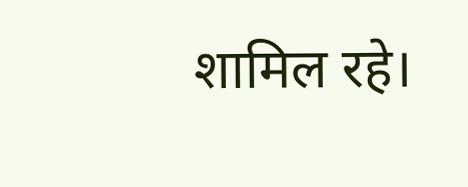शामिल रहे।